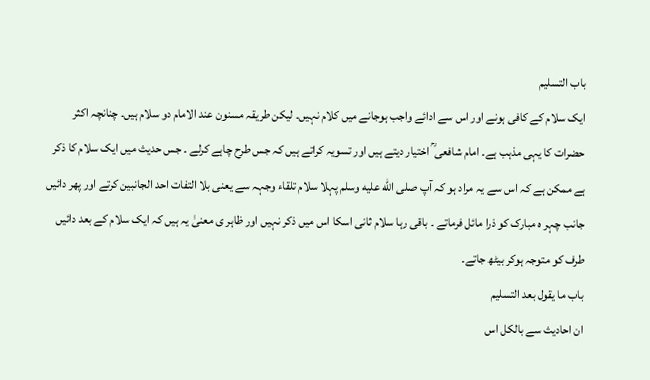باب التسلیم
ایک سلام کے کافی ہونے اور اس سے ادائے واجب ہوجانے میں کلام نہیں۔ لیکن طریقہ مسنون عند الامام دو سلام ہیں۔ چنانچہ اکثر حضرات کا یہی مذہب ہے۔ امام شافعی ؒ اختیار دیتے ہیں اور تسویہ کراتے ہیں کہ جس طرح چاہے کرلے ۔ جس حدیث میں ایک سلام کا ذکر ہے ممکن ہے کہ اس سے یہ مراد ہو کہ آپ صلى الله عليه وسلم پہلا سلام تلقاء وجہہ سے یعنی بلا التفات احد الجانبین کرتے اور پھر دائیں جانب چہر ہ مبارک کو ذرا مائل فرماتے ۔ باقی رہا سلام ثانی اسکا اس میں ذکر نہیں اور ظاہر ی معنیٰ یہ ہیں کہ ایک سلام کے بعد دائیں طرف کو متوجہ ہوکر بیٹھ جاتے۔
باب ما یقول بعد التسلیم
ان احادیث سے بالکل اس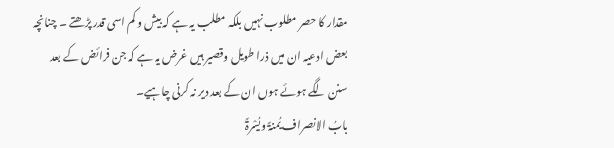مقدار کا حصر مطلوب نہیں بلکہ مطلب یہ ہے کہ بیش و کم اسی قدر پڑھتے ۔ چنانچہ بعض ادعیہ ان میں ذرا طویل وقصیر ہیں غرض یہ ہے کہ جن فرائض کے بعد سنن لگے ہوئے ہوں ان کے بعد دیر نہ کرنی چاہیے۔
بابُ الانصراف یُمنۃً ویُسْرۃً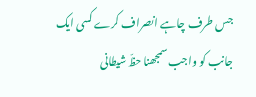جس طرف چاہے انصراف کرے کسی ایک جانب کو واجب سمجھنا حظّ شیطانی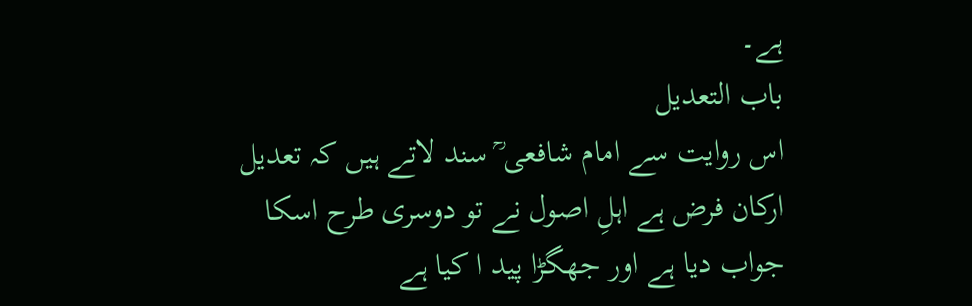ہے۔
باب التعدیل
اس روایت سے امام شافعی ؒ سند لاتے ہیں کہ تعدیل ارکان فرض ہے اہلِ اصول نے تو دوسری طرح اسکا جواب دیا ہے اور جھگڑا پید ا کیا ہے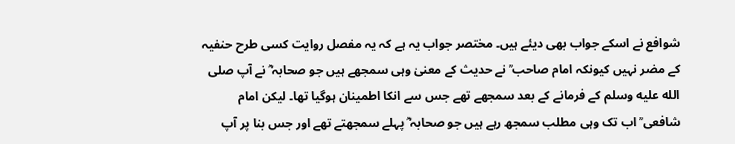شوافع نے اسکے جواب بھی دیئے ہیں۔ مختصر جواب یہ ہے کہ یہ مفصل روایت کسی طرح حنفیہ کے مضر نہیں کیونکہ امام صاحب ؒ نے حدیث کے معنیٰ وہی سمجھے ہیں جو صحابہ ؓ نے آپ صلى الله عليه وسلم کے فرمانے کے بعد سمجھے تھے جس سے انکا اطمینان ہوگیا تھا۔ لیکن امام شافعی ؒ اب تک وہی مطلب سمجھ رہے ہیں جو صحابہ ؓ پہلے سمجھتے تھے اور جس بنا پر آپ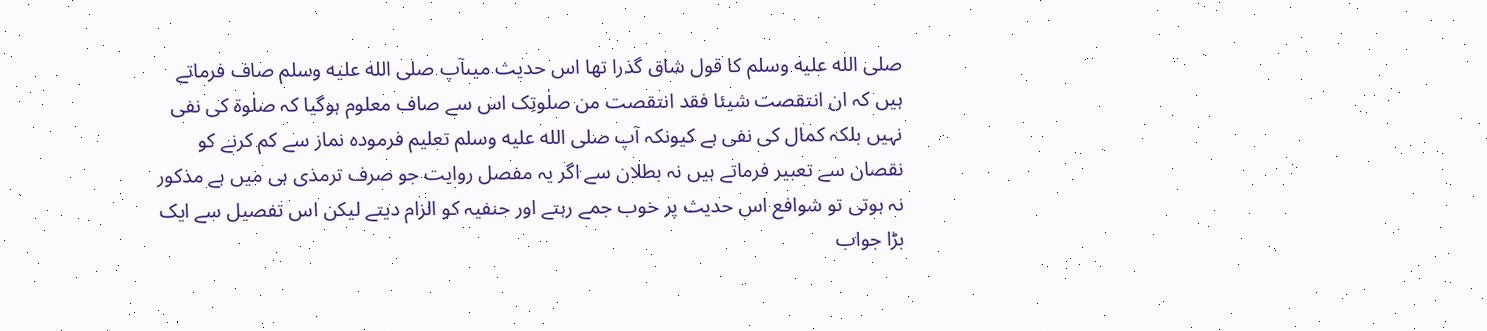صلى الله عليه وسلم کا قول شاق گذرا تھا اس حدیث میںآپ صلى الله عليه وسلم صاف فرماتے ہیں کہ ان انتقصت شیئا فقد انتقصت من صلٰوتِک اس سے صاف معلوم ہوگیا کہ صلٰوۃ کی نفی نہیں بلکہ کمال کی نفی ہے کیونکہ آپ صلى الله عليه وسلم تعلیم فرمودہ نماز سے کم کرنے کو نقصان سے تعبیر فرماتے ہیں نہ بطلان سے اگر یہ مفصل روایت جو صرف ترمذی ہی میں ہے مذکور نہ ہوتی تو شوافع اس حدیث پر خوب جمے رہتے اور حنفیہ کو الزام دیتے لیکن اس تفصیل سے ایک بڑا جواب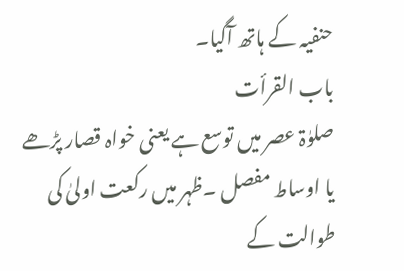حنفیہ کے ہاتھ آگیا۔
باب القرأت
صلوٰۃ عصر میں توسع ہے یعنی خواہ قصار پڑھے یا اوساط مفصل ۔ظہر میں رکعت اولیٰ کی طوالت کے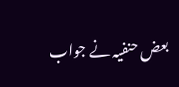بعض حنفیہ نے جواب